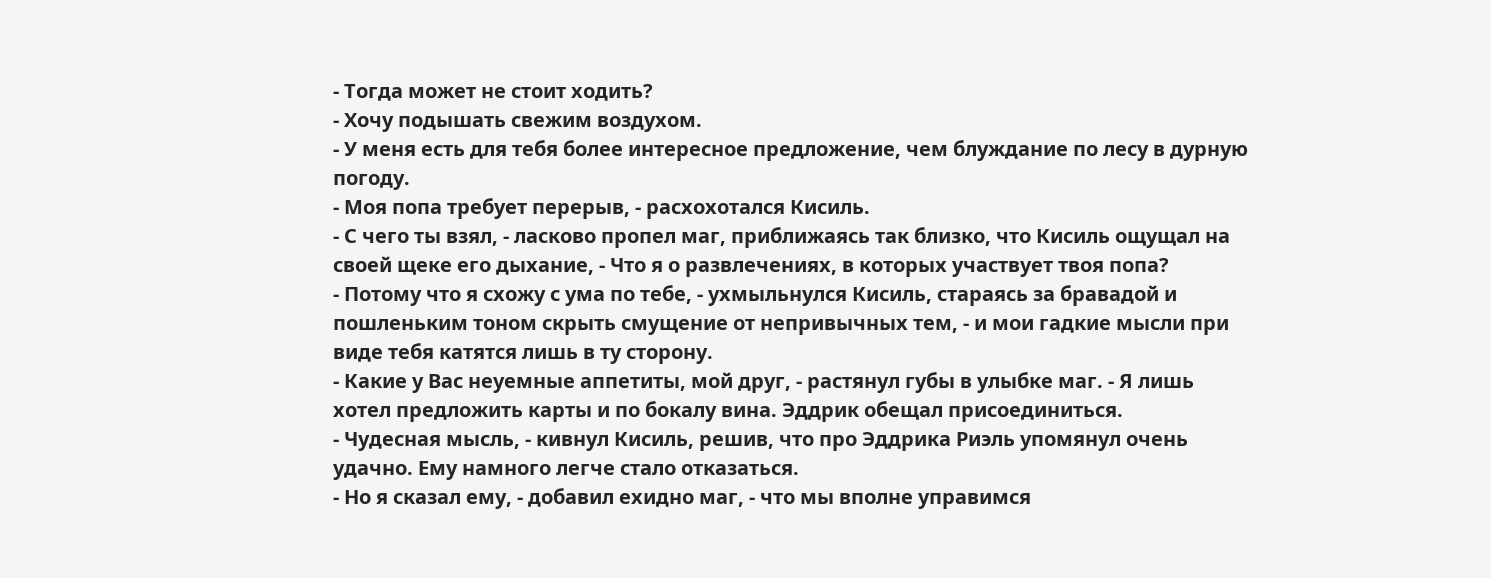- Тогда может не стоит ходить?
- Хочу подышать свежим воздухом.
- У меня есть для тебя более интересное предложение, чем блуждание по лесу в дурную погоду.
- Моя попа требует перерыв, - расхохотался Кисиль.
- С чего ты взял, - ласково пропел маг, приближаясь так близко, что Кисиль ощущал на своей щеке его дыхание, - Что я о развлечениях, в которых участвует твоя попа?
- Потому что я схожу с ума по тебе, - ухмыльнулся Кисиль, стараясь за бравадой и пошленьким тоном скрыть смущение от непривычных тем, - и мои гадкие мысли при виде тебя катятся лишь в ту сторону.
- Какие у Вас неуемные аппетиты, мой друг, - растянул губы в улыбке маг. - Я лишь хотел предложить карты и по бокалу вина. Эддрик обещал присоединиться.
- Чудесная мысль, - кивнул Кисиль, решив, что про Эддрика Риэль упомянул очень удачно. Ему намного легче стало отказаться.
- Но я сказал ему, - добавил ехидно маг, - что мы вполне управимся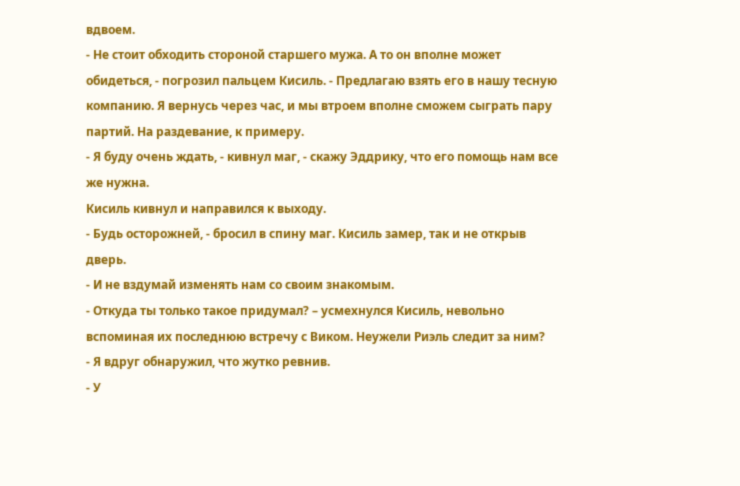вдвоем.
- Не стоит обходить стороной старшего мужа. А то он вполне может обидеться, - погрозил пальцем Кисиль. - Предлагаю взять его в нашу тесную компанию. Я вернусь через час, и мы втроем вполне сможем сыграть пару партий. На раздевание, к примеру.
- Я буду очень ждать, - кивнул маг, - скажу Эддрику, что его помощь нам все же нужна.
Кисиль кивнул и направился к выходу.
- Будь осторожней, - бросил в спину маг. Кисиль замер, так и не открыв дверь.
- И не вздумай изменять нам со своим знакомым.
- Откуда ты только такое придумал? – усмехнулся Кисиль, невольно вспоминая их последнюю встречу с Виком. Неужели Риэль следит за ним?
- Я вдруг обнаружил, что жутко ревнив.
- У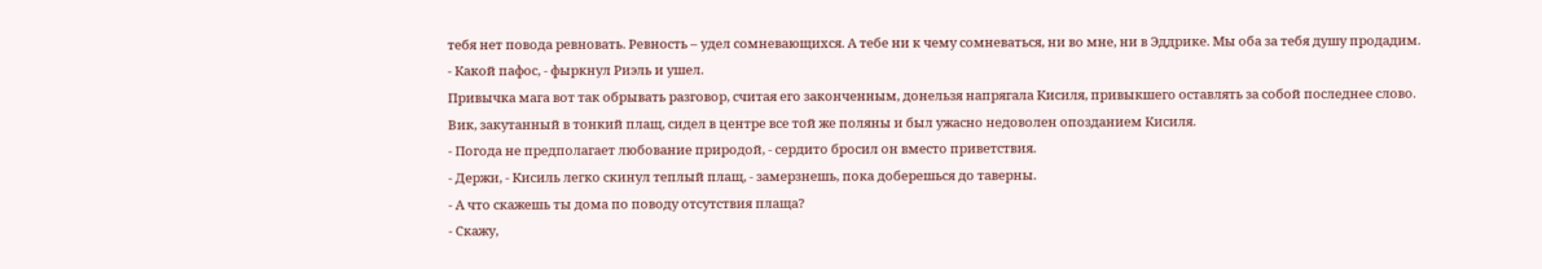тебя нет повода ревновать. Ревность – удел сомневающихся. А тебе ни к чему сомневаться, ни во мне, ни в Эддрике. Мы оба за тебя душу продадим.
- Какой пафос, - фыркнул Риэль и ушел.
Привычка мага вот так обрывать разговор, считая его законченным, донельзя напрягала Кисиля, привыкшего оставлять за собой последнее слово.
Вик, закутанный в тонкий плащ, сидел в центре все той же поляны и был ужасно недоволен опозданием Кисиля.
- Погода не предполагает любование природой, - сердито бросил он вместо приветствия.
- Держи, - Кисиль легко скинул теплый плащ, - замерзнешь, пока доберешься до таверны.
- А что скажешь ты дома по поводу отсутствия плаща?
- Скажу,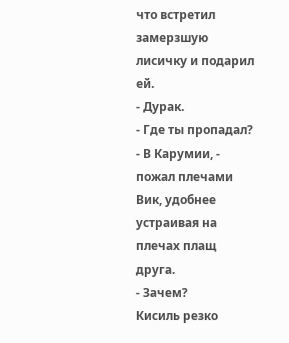что встретил замерзшую лисичку и подарил ей.
- Дурак.
- Где ты пропадал?
- В Карумии, - пожал плечами Вик, удобнее устраивая на плечах плащ друга.
- Зачем?
Кисиль резко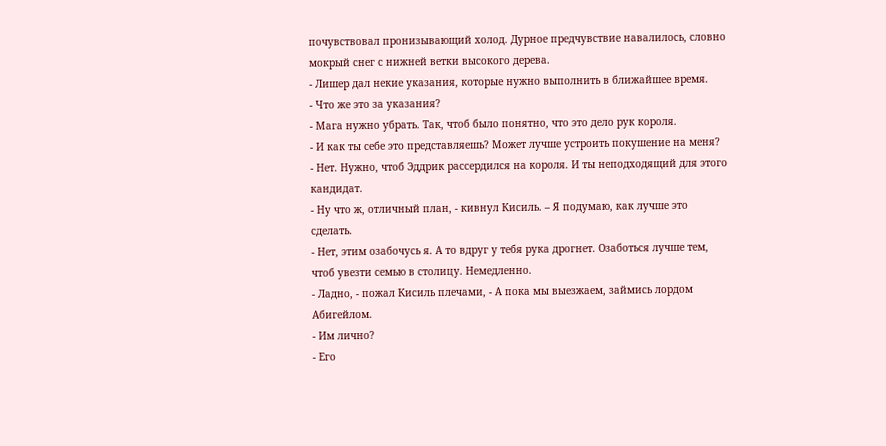почувствовал пронизывающий холод. Дурное предчувствие навалилось, словно мокрый снег с нижней ветки высокого дерева.
- Лишер дал некие указания, которые нужно выполнить в ближайшее время.
- Что же это за указания?
- Мага нужно убрать. Так, чтоб было понятно, что это дело рук короля.
- И как ты себе это представляешь? Может лучше устроить покушение на меня?
- Нет. Нужно, чтоб Эддрик рассердился на короля. И ты неподходящий для этого кандидат.
- Ну что ж, отличный план, - кивнул Кисиль. – Я подумаю, как лучше это сделать.
- Нет, этим озабочусь я. А то вдруг у тебя рука дрогнет. Озаботься лучше тем, чтоб увезти семью в столицу. Немедленно.
- Ладно, - пожал Кисиль плечами, - А пока мы выезжаем, займись лордом Абигейлом.
- Им лично?
- Его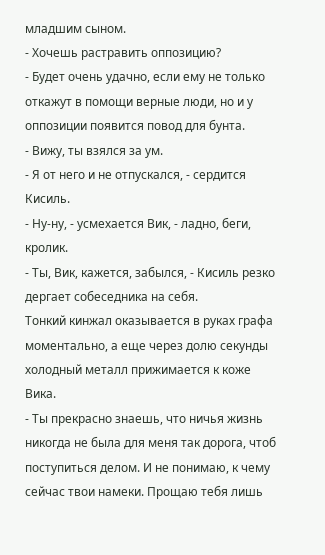младшим сыном.
- Хочешь растравить оппозицию?
- Будет очень удачно, если ему не только откажут в помощи верные люди, но и у оппозиции появится повод для бунта.
- Вижу, ты взялся за ум.
- Я от него и не отпускался, - сердится Кисиль.
- Ну-ну, - усмехается Вик, - ладно, беги, кролик.
- Ты, Вик, кажется, забылся, - Кисиль резко дергает собеседника на себя.
Тонкий кинжал оказывается в руках графа моментально, а еще через долю секунды холодный металл прижимается к коже Вика.
- Ты прекрасно знаешь, что ничья жизнь никогда не была для меня так дорога, чтоб поступиться делом. И не понимаю, к чему сейчас твои намеки. Прощаю тебя лишь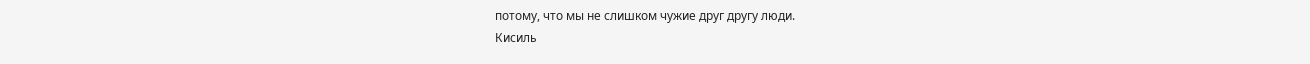потому, что мы не слишком чужие друг другу люди.
Кисиль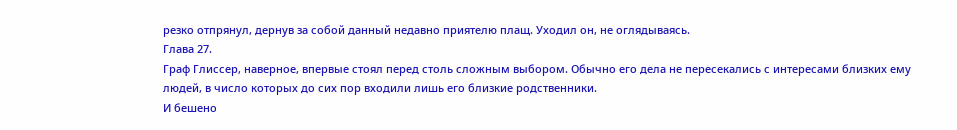резко отпрянул, дернув за собой данный недавно приятелю плащ. Уходил он, не оглядываясь.
Глава 27.
Граф Глиссер, наверное, впервые стоял перед столь сложным выбором. Обычно его дела не пересекались с интересами близких ему людей, в число которых до сих пор входили лишь его близкие родственники.
И бешено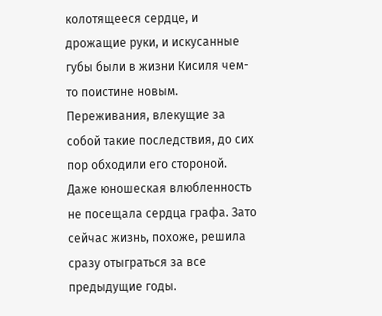колотящееся сердце, и дрожащие руки, и искусанные губы были в жизни Кисиля чем-то поистине новым. Переживания, влекущие за собой такие последствия, до сих пор обходили его стороной. Даже юношеская влюбленность не посещала сердца графа. Зато сейчас жизнь, похоже, решила сразу отыграться за все предыдущие годы.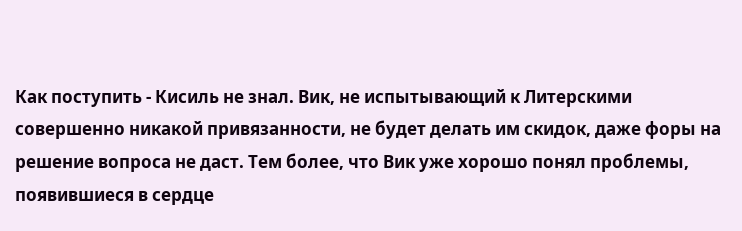Как поступить - Кисиль не знал. Вик, не испытывающий к Литерскими совершенно никакой привязанности, не будет делать им скидок, даже форы на решение вопроса не даст. Тем более, что Вик уже хорошо понял проблемы, появившиеся в сердце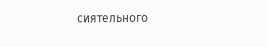сиятельного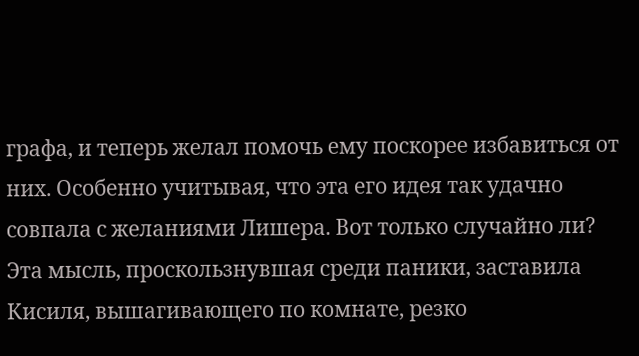графа, и теперь желал помочь ему поскорее избавиться от них. Особенно учитывая, что эта его идея так удачно совпала с желаниями Лишера. Вот только случайно ли?
Эта мысль, проскользнувшая среди паники, заставила Кисиля, вышагивающего по комнате, резко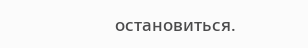остановиться.